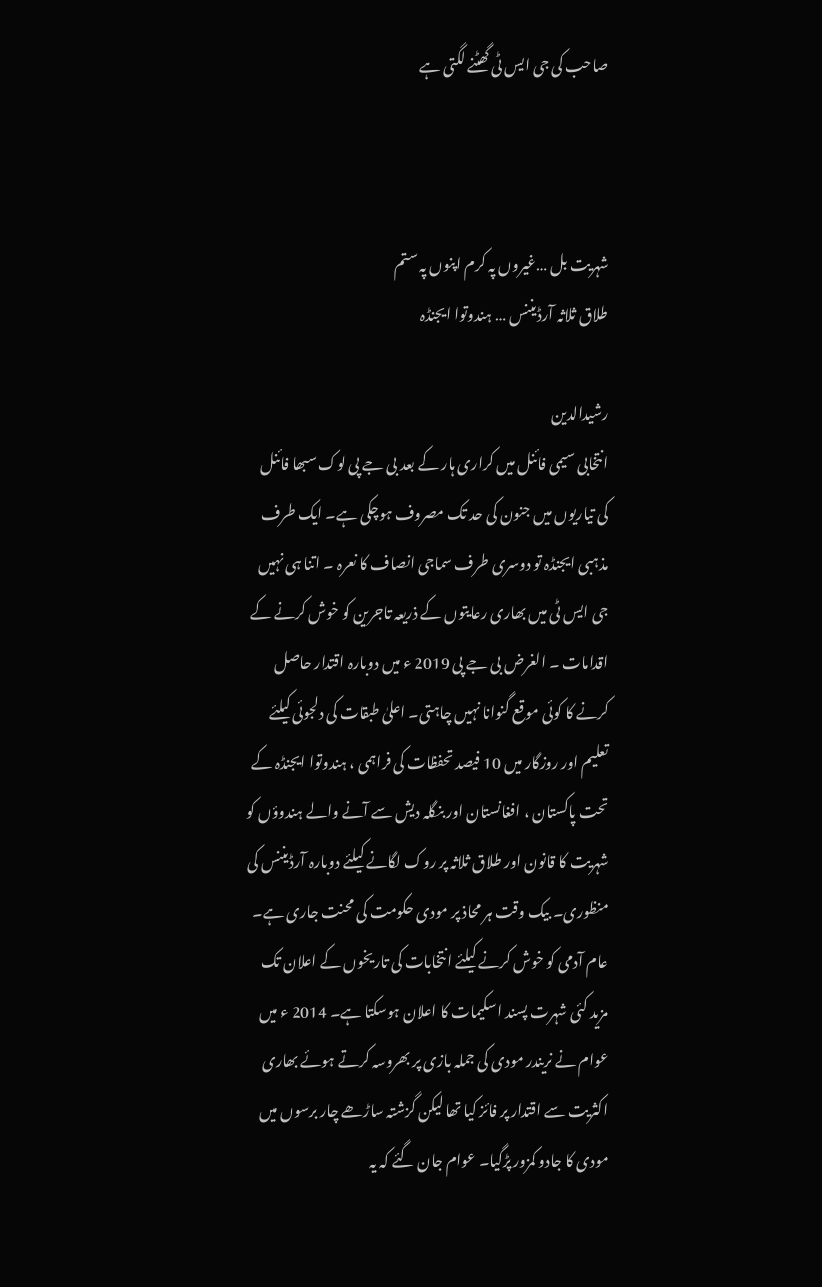صاحب کی جی ایس ٹی گھٹنے لگتی ہے



شہریت بل …غیروں پہ کرم اپنوں پہ ستم
طلاق ثلاثہ آرڈیننس … ہندوتوا ایجنڈہ

رشیدالدین
انتخابی سیمی فائنل میں کراری ہار کے بعد بی جے پی لوک سبھا فائنل کی تیاریوں میں جنون کی حد تک مصروف ہوچکی ہے۔ ایک طرف مذہبی ایجنڈہ تو دوسری طرف سماجی انصاف کا نعرہ ۔ اتنا ہی نہیں جی ایس ٹی میں بھاری رعایتوں کے ذریعہ تاجرین کو خوش کرنے کے اقدامات ۔ الغرض بی جے پی 2019 ء میں دوبارہ اقتدار حاصل کرنے کا کوئی موقع گنوانا نہیں چاہتی۔ اعلیٰ طبقات کی دلجوئی کیلئے تعلیم اور روزگار میں 10 فیصد تحفظات کی فراہمی ، ہندوتوا ایجنڈہ کے تحت پاکستان ، افغانستان اور بنگلہ دیش سے آنے والے ہندوؤں کو شہریت کا قانون اور طلاق ثلاثہ پر روک لگانے کیلئے دوبارہ آرڈیننس کی منظوری۔ بیک وقت ہر محاذ پر مودی حکومت کی محنت جاری ہے۔ عام آدمی کو خوش کرنے کیلئے انتخابات کی تاریخوں کے اعلان تک مزید کئی شہرت پسند اسکیمات کا اعلان ہوسکتا ہے۔ 2014 ء میں عوام نے نریندر مودی کی جملہ بازی پر بھروسہ کرتے ہوئے بھاری اکثریت سے اقتدار پر فائز کیا تھا لیکن گزشتہ ساڑھے چار برسوں میں مودی کا جادو کمزور پڑگیا۔ عوام جان گئے کہ یہ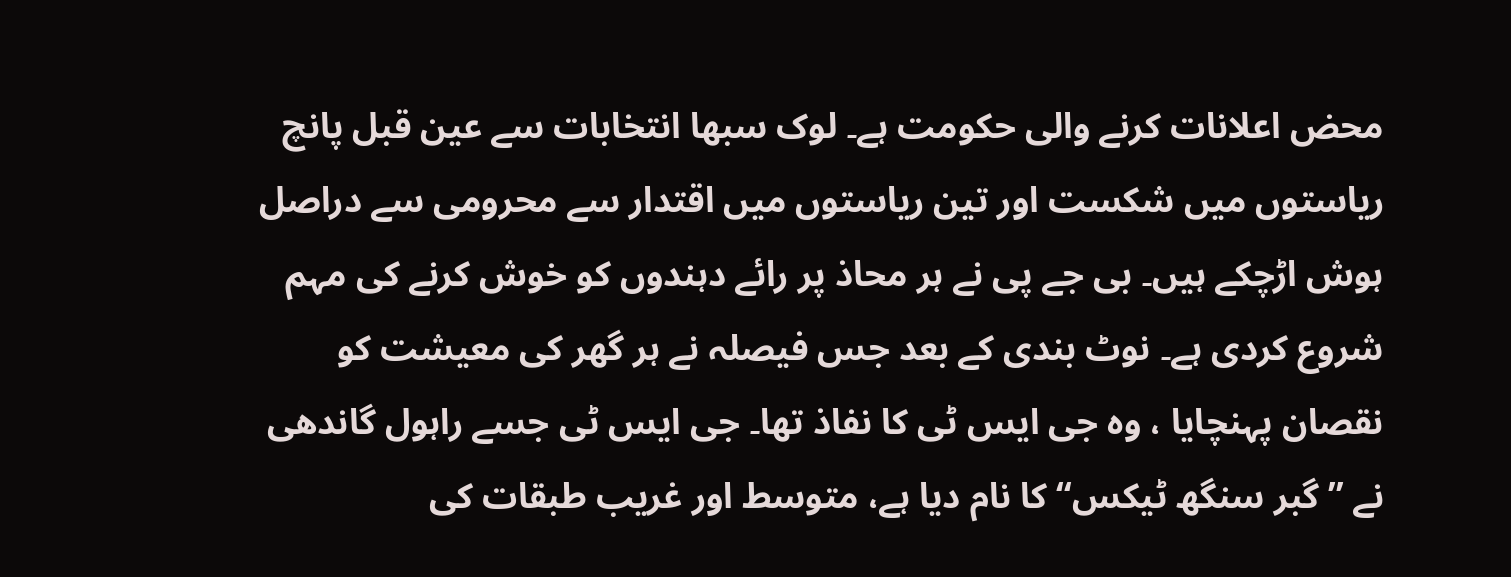محض اعلانات کرنے والی حکومت ہے۔ لوک سبھا انتخابات سے عین قبل پانچ ریاستوں میں شکست اور تین ریاستوں میں اقتدار سے محرومی سے دراصل ہوش اڑچکے ہیں۔ بی جے پی نے ہر محاذ پر رائے دہندوں کو خوش کرنے کی مہم شروع کردی ہے۔ نوٹ بندی کے بعد جس فیصلہ نے ہر گھر کی معیشت کو نقصان پہنچایا ، وہ جی ایس ٹی کا نفاذ تھا۔ جی ایس ٹی جسے راہول گاندھی نے ’’گبر سنگھ ٹیکس‘‘ کا نام دیا ہے، متوسط اور غریب طبقات کی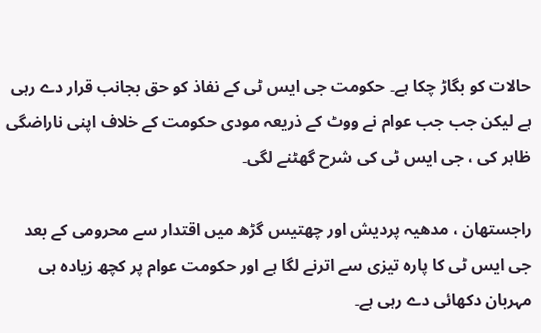حالات کو بگاڑ چکا ہے۔ حکومت جی ایس ٹی کے نفاذ کو حق بجانب قرار دے رہی ہے لیکن جب جب عوام نے ووٹ کے ذریعہ مودی حکومت کے خلاف اپنی ناراضگی ظاہر کی ، جی ایس ٹی کی شرح گھٹنے لگی۔

راجستھان ، مدھیہ پردیش اور چھتیس گڑھ میں اقتدار سے محرومی کے بعد جی ایس ٹی کا پارہ تیزی سے اترنے لگا ہے اور حکومت عوام پر کچھ زیادہ ہی مہربان دکھائی دے رہی ہے۔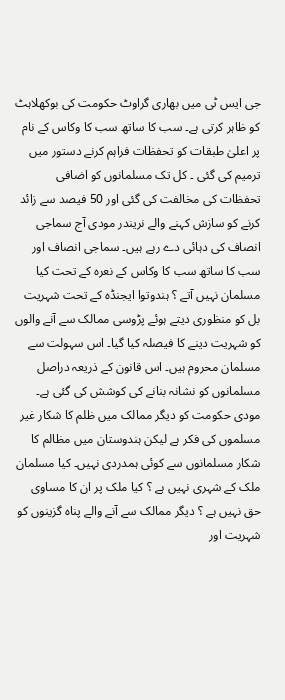جی ایس ٹی میں بھاری گراوٹ حکومت کی بوکھلاہٹ کو ظاہر کرتی ہے۔ سب کا ساتھ سب کا وکاس کے نام پر اعلیٰ طبقات کو تحفظات فراہم کرنے دستور میں ترمیم کی گئی ۔ کل تک مسلمانوں کو اضافی تحفظات کی مخالفت کی گئی اور 50 فیصد سے زائد کرنے کو سازش کہنے والے نریندر مودی آج سماجی انصاف کی دہائی دے رہے ہیں۔ سماجی انصاف اور سب کا ساتھ سب کا وکاس کے نعرہ کے تحت کیا مسلمان نہیں آتے ؟ ہندوتوا ایجنڈہ کے تحت شہریت بل کو منظوری دیتے ہوئے پڑوسی ممالک سے آنے والوں کو شہریت دینے کا فیصلہ کیا گیا۔ اس سہولت سے مسلمان محروم ہیں۔ اس قانون کے ذریعہ دراصل مسلمانوں کو نشانہ بنانے کی کوشش کی گئی ہے۔ مودی حکومت کو دیگر ممالک میں ظلم کا شکار غیر مسلموں کی فکر ہے لیکن ہندوستان میں مظالم کا شکار مسلمانوں سے کوئی ہمدردی نہیں۔ کیا مسلمان ملک کے شہری نہیں ہے ؟ کیا ملک پر ان کا مساوی حق نہیں ہے ؟ دیگر ممالک سے آنے والے پناہ گزینوں کو شہریت اور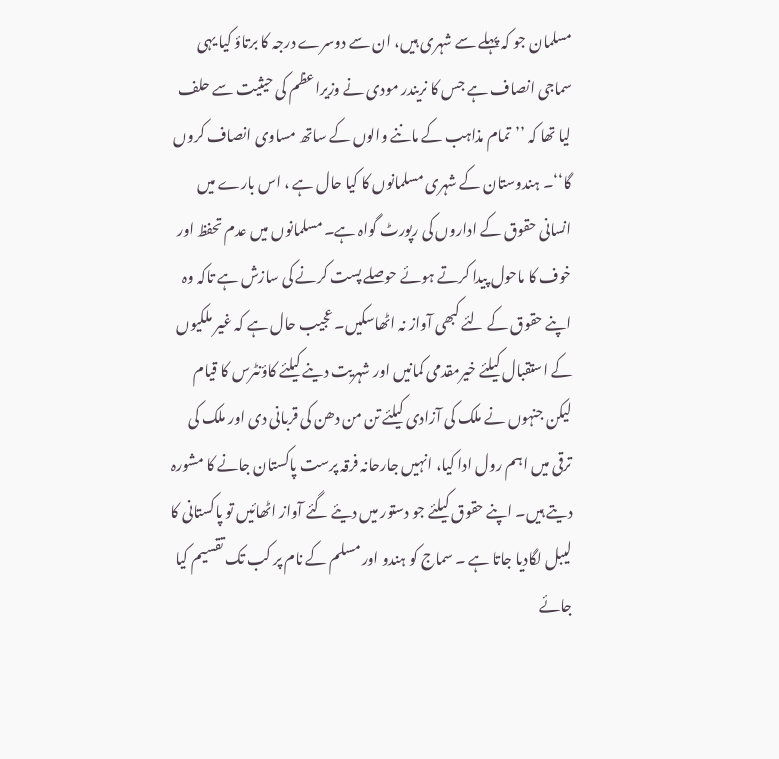مسلمان جو کہ پہلے سے شہری ہیں، ان سے دوسرے درجہ کا برتاؤ کیا یہی سماجی انصاف ہے جس کا نریندر مودی نے وزیراعظم کی حیثیت سے حلف لیا تھا کہ ’’تمام مذاہب کے ماننے والوں کے ساتھ مساوی انصاف کروں گا‘‘۔ ہندوستان کے شہری مسلمانوں کا کیا حال ہے ، اس بارے میں انسانی حقوق کے اداروں کی رپورٹ گواہ ہے۔ مسلمانوں میں عدم تحفظ اور خوف کا ماحول پیدا کرتے ہوئے حوصلے پست کرنے کی سازش ہے تاکہ وہ اپنے حقوق کے لئے کبھی آواز نہ اٹھاسکیں۔ عجیب حال ہے کہ غیر ملکیوں کے استقبال کیلئے خیرمقدمی کمانیں اور شہریت دینے کیلئے کاؤنٹرس کا قیام لیکن جنہوں نے ملک کی آزادی کیلئے تن من دھن کی قربانی دی اور ملک کی ترقی میں اہم رول ادا کیا، انہیں جارحانہ فرقہ پرست پاکستان جانے کا مشورہ دیتے ہیں۔ اپنے حقوق کیلئے جو دستور میں دیئے گئے آواز اٹھائیں تو پاکستانی کا لیبل لگادیا جاتا ہے ۔ سماج کو ہندو اور مسلم کے نام پر کب تک تقسیم کیا جائے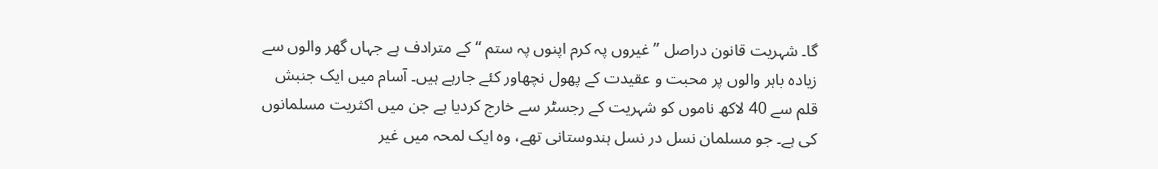گا۔ شہریت قانون دراصل ’’غیروں پہ کرم اپنوں پہ ستم ‘‘ کے مترادف ہے جہاں گھر والوں سے زیادہ باہر والوں پر محبت و عقیدت کے پھول نچھاور کئے جارہے ہیں۔ آسام میں ایک جنبش قلم سے 40 لاکھ ناموں کو شہریت کے رجسٹر سے خارج کردیا ہے جن میں اکثریت مسلمانوں کی ہے۔ جو مسلمان نسل در نسل ہندوستانی تھے، وہ ایک لمحہ میں غیر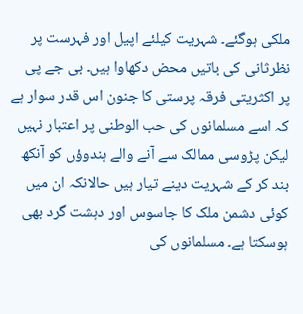ملکی ہوگئے۔ شہریت کیلئے اپیل اور فہرست پر نظرثانی کی باتیں محض دکھاوا ہیں۔ بی جے پی پر اکثریتی فرقہ پرستی کا جنون اس قدر سوار ہے کہ اسے مسلمانوں کی حب الوطنی پر اعتبار نہیں لیکن پڑوسی ممالک سے آنے والے ہندوؤں کو آنکھ بند کر کے شہریت دینے تیار ہیں حالانکہ ان میں کوئی دشمن ملک کا جاسوس اور دہشت گرد بھی ہوسکتا ہے۔ مسلمانوں کی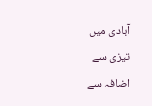آبادی میں تیزی سے اضافہ سے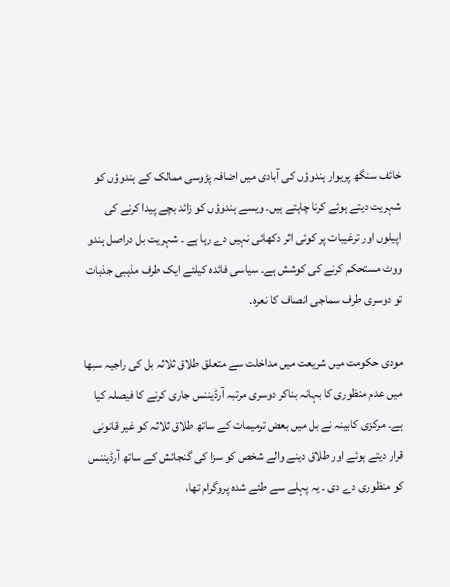خائف سنگھ پریوار ہندوؤں کی آبادی میں اضافہ پڑوسی ممالک کے ہندوؤں کو شہریت دیتے ہوئے کرنا چاہتے ہیں۔ ویسے ہندوؤں کو زائد بچے پیدا کرنے کی اپیلوں اور ترغیبات پر کوئی اثر دکھائی نہیں دے رہا ہے ۔ شہریت بل دراصل ہندو ووٹ مستحکم کرنے کی کوشش ہے۔ سیاسی فائدہ کیلئے ایک طرف مذہبی جذبات تو دوسری طرف سماجی انصاف کا نعرہ۔

مودی حکومت میں شریعت میں مداخلت سے متعلق طلاق ثلاثہ بل کی راجیہ سبھا میں عدم منظوری کا بہانہ بناکر دوسری مرتبہ آرڈیننس جاری کرنے کا فیصلہ کیا ہے۔ مرکزی کابینہ نے بل میں بعض ترمیمات کے ساتھ طلاق ثلاثہ کو غیر قانونی قرار دیتے ہوئے اور طلاق دینے والے شخص کو سزا کی گنجائش کے ساتھ آرڈیننس کو منظوری دے دی ۔ یہ پہلے سے طئے شدہ پروگرام تھا،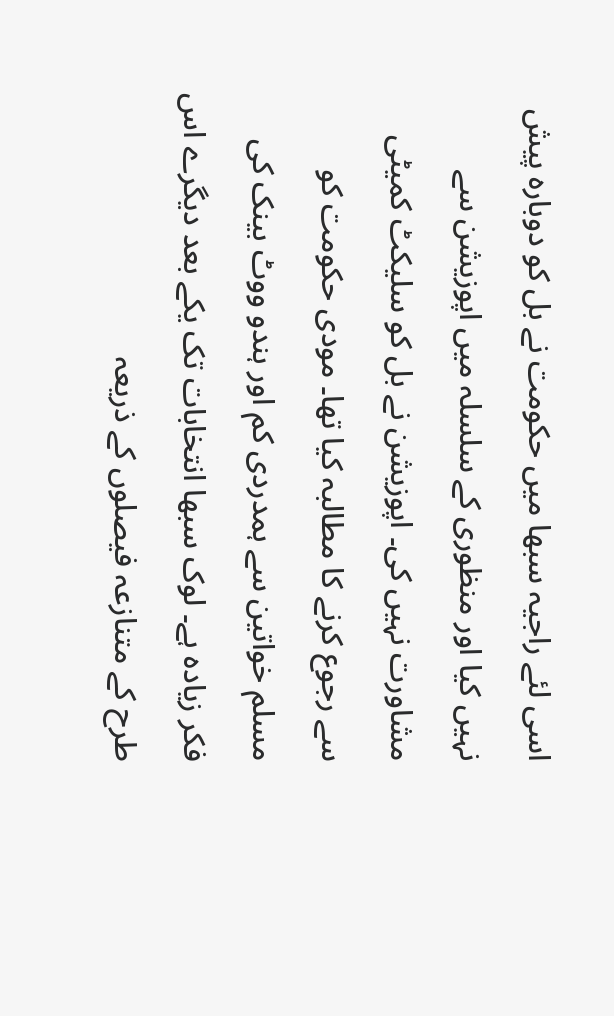اسی لئے راجیہ سبھا میں حکومت نے بل کو دوبارہ پیش نہیں کیا اور منظوری کے سلسلہ میں اپوزیشن سے مشاورت نہیں کی۔ اپوزیشن نے بل کو سلیکٹ کمیٹی سے رجوع کرنے کا مطالبہ کیا تھا۔ مودی حکومت کو مسلم خواتین سے ہمدردی کم اور ہندو ووٹ بینک کی فکر زیادہ ہے۔ لوک سبھا انتخابات تک یکے بعد دیگرے اس طرح کے متنازعہ فیصلوں کے ذریعہ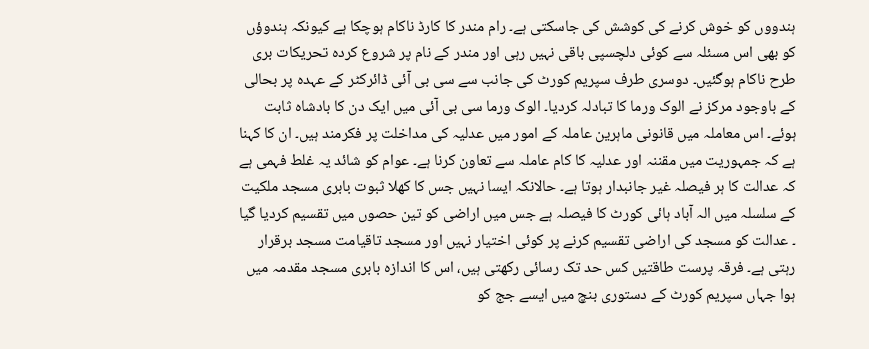ہندووں کو خوش کرنے کی کوشش کی جاسکتی ہے۔ رام مندر کا کارڈ ناکام ہوچکا ہے کیونکہ ہندوؤں کو بھی اس مسئلہ سے کوئی دلچسپی باقی نہیں رہی اور مندر کے نام پر شروع کردہ تحریکات بری طرح ناکام ہوگئیں۔ دوسری طرف سپریم کورٹ کی جانب سے سی بی آئی ڈائرکٹر کے عہدہ پر بحالی کے باوجود مرکز نے الوک ورما کا تبادلہ کردیا۔ الوک ورما سی بی آئی میں ایک دن کا بادشاہ ثابت ہوئے۔ اس معاملہ میں قانونی ماہرین عاملہ کے امور میں عدلیہ کی مداخلت پر فکرمند ہیں۔ ان کا کہنا ہے کہ جمہوریت میں مقننہ اور عدلیہ کا کام عاملہ سے تعاون کرنا ہے۔ عوام کو شائد یہ غلط فہمی ہے کہ عدالت کا ہر فیصلہ غیر جانبدار ہوتا ہے۔ حالانکہ ایسا نہیں جس کا کھلا ثبوت بابری مسجد ملکیت کے سلسلہ میں الہ آباد ہائی کورٹ کا فیصلہ ہے جس میں اراضی کو تین حصوں میں تقسیم کردیا گیا ۔ عدالت کو مسجد کی اراضی تقسیم کرنے پر کوئی اختیار نہیں اور مسجد تاقیامت مسجد برقرار رہتی ہے۔ فرقہ پرست طاقتیں کس حد تک رسائی رکھتی ہیں، اس کا اندازہ بابری مسجد مقدمہ میں ہوا جہاں سپریم کورٹ کے دستوری بنچ میں ایسے جج کو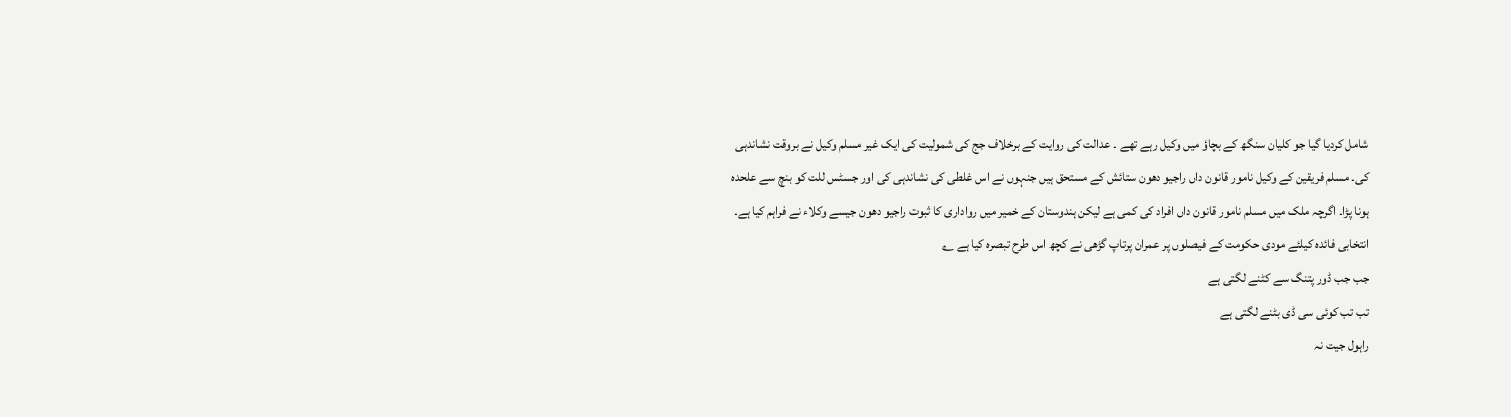شامل کردیا گیا جو کلیان سنگھ کے بچاؤ میں وکیل رہے تھے ۔ عدالت کی روایت کے برخلاف جج کی شمولیت کی ایک غیر مسلم وکیل نے بروقت نشاندہی کی۔ مسلم فریقین کے وکیل نامور قانون داں راجیو دھون ستائش کے مستحق ہیں جنہوں نے اس غلطی کی نشاندہی کی اور جسٹس للت کو بنچ سے علحدہ ہونا پڑا۔ اگرچہ ملک میں مسلم نامور قانون داں افراد کی کمی ہے لیکن ہندوستان کے خمیر میں رواداری کا ثبوت راجیو دھون جیسے وکلاء نے فراہم کیا ہے۔ انتخابی فائدہ کیلئے مودی حکومت کے فیصلوں پر عمران پرتاپ گڑھی نے کچھ اس طرح تبصرہ کیا ہے ؎
جب جب ڈور پتنگ سے کٹنے لگتی ہے
تب تب کوئی سی ڈی بٹنے لگتی ہے
راہول جیت نہ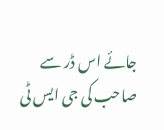جائے اس ڈر سے
صاحب کی جی ایس ٹی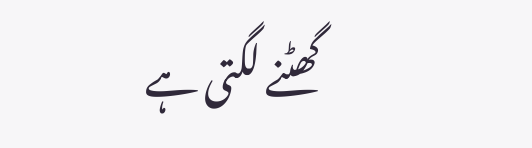گھٹنے لگتی ہے